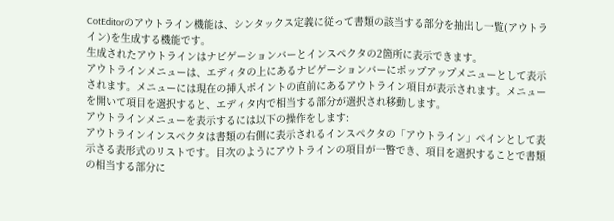CotEditorのアウトライン機能は、シンタックス定義に従って書類の該当する部分を抽出し一覧(アウトライン)を生成する機能です。
生成されたアウトラインはナビゲーションバーとインスペクタの2箇所に表示できます。
アウトラインメニューは、エディタの上にあるナビゲーションバーにポップアップメニューとして表示されます。メニューには現在の挿入ポイントの直前にあるアウトライン項目が表示されます。メニューを開いて項目を選択すると、エディタ内で相当する部分が選択され移動します。
アウトラインメニューを表示するには以下の操作をします:
アウトラインインスペクタは書類の右側に表示されるインスペクタの「アウトライン」ペインとして表示さる表形式のリストです。目次のようにアウトラインの項目が一瞥でき、項目を選択することで書類の相当する部分に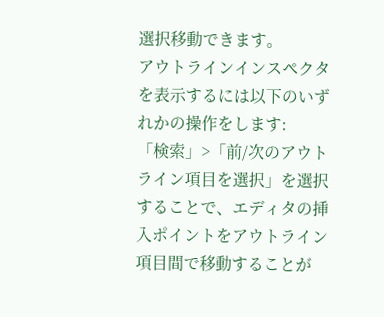選択移動できます。
アウトラインインスペクタを表示するには以下のいずれかの操作をします:
「検索」>「前/次のアウトライン項目を選択」を選択することで、エディタの挿入ポイントをアウトライン項目間で移動することが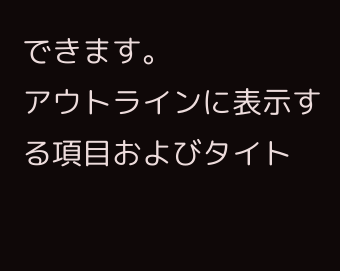できます。
アウトラインに表示する項目およびタイト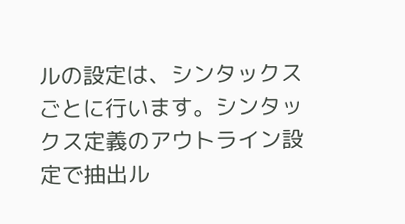ルの設定は、シンタックスごとに行います。シンタックス定義のアウトライン設定で抽出ル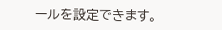ールを設定できます。